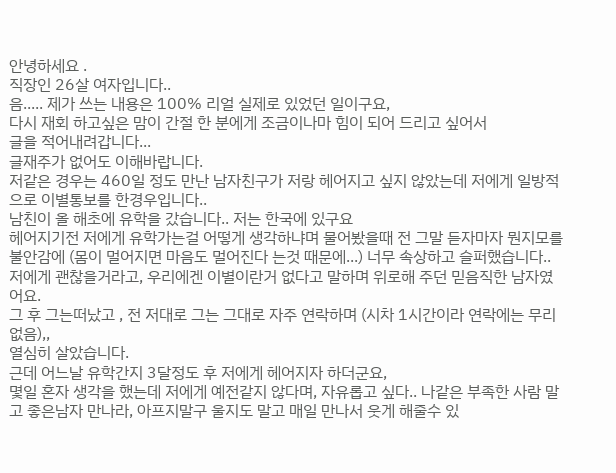안녕하세요 .
직장인 26살 여자입니다..
음..... 제가 쓰는 내용은 100% 리얼 실제로 있었던 일이구요,
다시 재회 하고싶은 맘이 간절 한 분에게 조금이나마 힘이 되어 드리고 싶어서
글을 적어내려갑니다...
글재주가 없어도 이해바랍니다.
저같은 경우는 460일 정도 만난 남자친구가 저랑 헤어지고 싶지 않았는데 저에게 일방적으로 이별통보를 한경우입니다..
남친이 올 해초에 유학을 갔습니다.. 저는 한국에 있구요
헤어지기전 저에게 유학가는걸 어떻게 생각하냐며 물어봤을때 전 그말 듣자마자 뭔지모를 불안감에 (몸이 멀어지면 마음도 멀어진다 는것 때문에...) 너무 속상하고 슬퍼했습니다..
저에게 괜찮을거라고, 우리에겐 이별이란거 없다고 말하며 위로해 주던 믿음직한 남자였어요.
그 후 그는떠났고 , 전 저대로 그는 그대로 자주 연락하며 (시차 1시간이라 연락에는 무리없음),,
열심히 살았습니다.
근데 어느날 유학간지 3달정도 후 저에게 헤어지자 하더군요,
몇일 혼자 생각을 했는데 저에게 예전같지 않다며, 자유롭고 싶다.. 나같은 부족한 사람 말고 좋은남자 만나라, 아프지말구 울지도 말고 매일 만나서 웃게 해줄수 있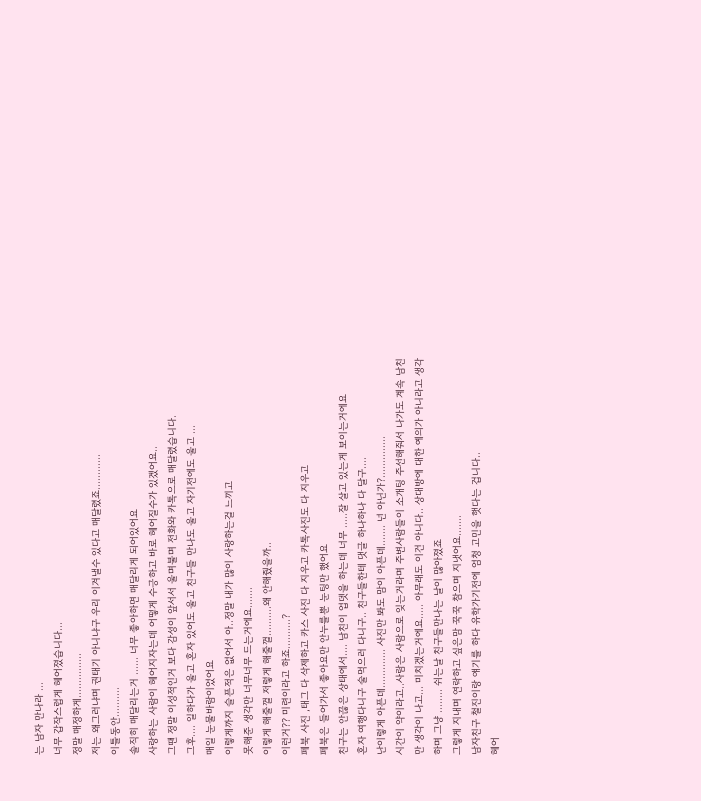는 남자 만나라 ...
너무 갑작스럽게 헤어졌습니다...
정말 매정하게...............
저는 왜그러냐며 권태기 아니냐구 우리 이겨낼수 있다고 매달렸죠............
이틀동안..........
솔직히 매달리는거 ...... 너무 좋아하면 매달리게 되어있어요
사랑하는 사람이 헤어지자는데 어떻게 수긍하고 바로 헤어질수가 있겠어요..
그땐 정말 이성적인거 보다 감성이 앞서서 울며불며 전화와 카톡으로 매달렸습니다.
그후.... 일하다가 울고 혼자 있어도 울고 친구들 만나도 울고 자기전에도 울고 ...
매일 눈물바람이었어요
이렇게까지 슬픈적은 없어서 아..정말 내가 많이 사랑하는걸 느끼고
못해준 생각만 너무너무 드는거에요.......
이렇게 해줄껄 저렇게 해줄껄..........왜 안해줬을까..
이런거?? 미련이라고 하죠..........?
페북 사진 ,태그 다 삭제하고 카스 사진 다 지우고 카톡사진도 다 지우고
페북은 들어가서 좋아요만 안누를뿐 눈팅만 했어요
친구는 안끊은 상태에서.... 남친이 업뎃을 하는데 너무 .....잘 살고 있는게 보이는거에요
혼자 여행다니구 술먹으러 다니구.. 친구들한테 댓글 하나하나 다 달구....
난이렇게 아픈데............. 사진만 봐도 맘이 아픈데....... 넌 아닌가?..............
시간이 약이라고..사람은 사람으로 잊는거라며 주변사람들이 소개팅 주선해줘서 나가도 계속 남친만 생각이 나고... 미치겠는거에요..... 아무래도 이건 아니다.. 상대방에 대한 예의가 아니라고 생각하며 그냥 ........ 쉬는날 친구들만나는 날이 많아졌죠
그렇게 지내며 연락하고 싶은맘 꾹꾹 참으며 지냇어요.......
남자친구 철진이랑 얘기를 하다 유학가기전에 엄청 고민을 햇다는 겁니다..
헤어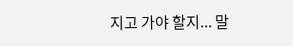지고 가야 할지... 말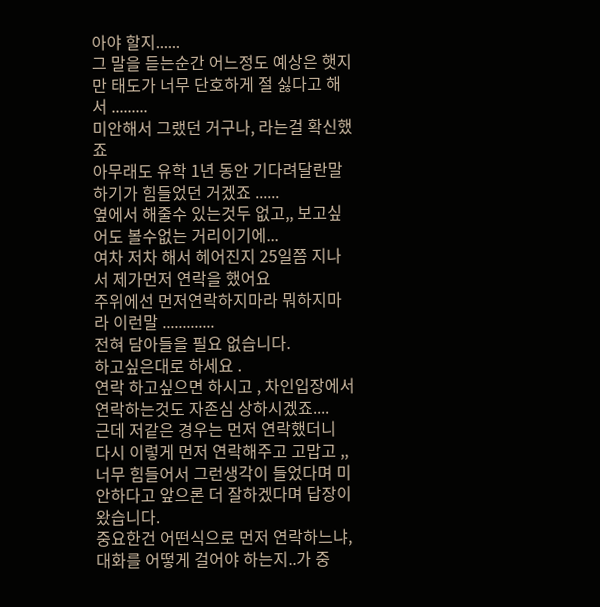아야 할지......
그 말을 듣는순간 어느정도 예상은 햇지만 태도가 너무 단호하게 절 싫다고 해서 .........
미안해서 그랬던 거구나, 라는걸 확신했죠
아무래도 유학 1년 동안 기다려달란말 하기가 힘들었던 거겠죠 ......
옆에서 해줄수 있는것두 없고,, 보고싶어도 볼수없는 거리이기에...
여차 저차 해서 헤어진지 25일쯤 지나서 제가먼저 연락을 했어요
주위에선 먼저연락하지마라 뭐하지마라 이런말 .............
전혀 담아들을 필요 없습니다.
하고싶은대로 하세요 .
연락 하고싶으면 하시고 , 차인입장에서 연락하는것도 자존심 상하시겠죠....
근데 저같은 경우는 먼저 연락했더니
다시 이렇게 먼저 연락해주고 고맙고 ,, 너무 힘들어서 그런생각이 들었다며 미안하다고 앞으론 더 잘하겠다며 답장이 왔습니다.
중요한건 어떤식으로 먼저 연락하느냐, 대화를 어떻게 걸어야 하는지..가 중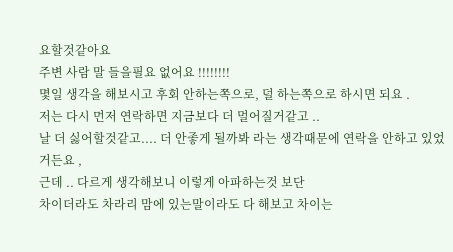요할것같아요
주변 사람 말 들을필요 없어요 !!!!!!!!
몇일 생각을 해보시고 후회 안하는쪽으로, 덜 하는쪽으로 하시면 되요 .
저는 다시 먼저 연락하면 지금보다 더 멀어질거같고 ..
날 더 싫어할것같고.... 더 안좋게 될까봐 라는 생각때문에 연락을 안하고 있었거든요 ,
근데 .. 다르게 생각해보니 이렇게 아파하는것 보단
차이더라도 차라리 맘에 있는말이라도 다 해보고 차이는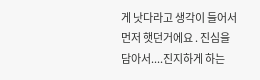게 낫다라고 생각이 들어서 먼저 햇던거에요 . 진심을 담아서....진지하게 하는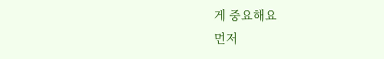게 중요해요
먼저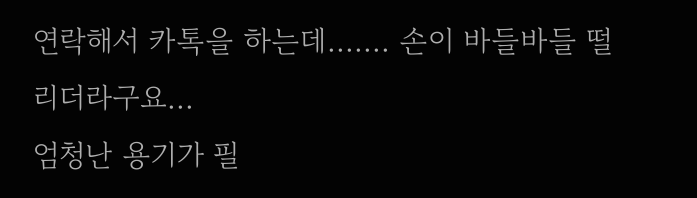연락해서 카톡을 하는데....... 손이 바들바들 떨리더라구요...
엄청난 용기가 필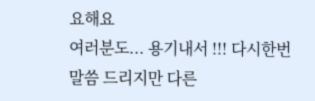요해요
여러분도... 용기내서 !!! 다시한번 말씀 드리지만 다른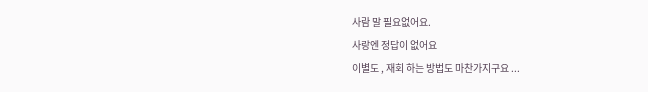사람 말 필요없어요.
사랑엔 정답이 없어요
이별도 , 재회 하는 방법도 마찬가지구요 ...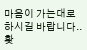마음이 가는대로 하시길 바랍니다..
홧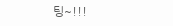팅~!!!